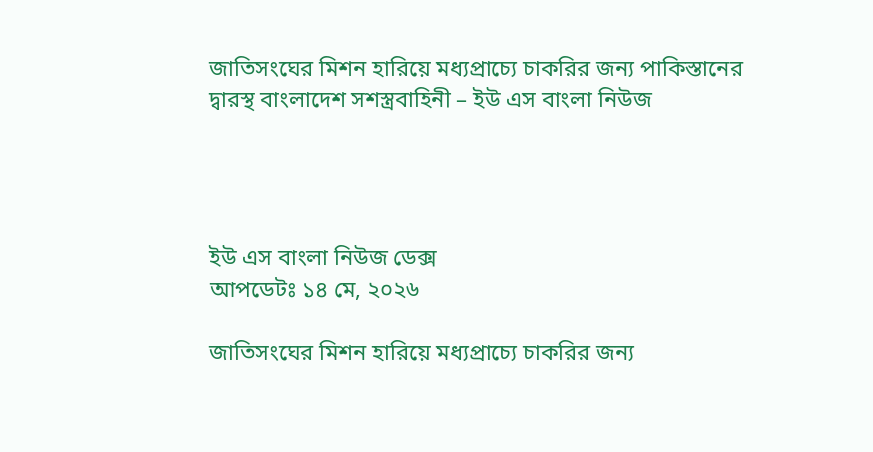জাতিসংঘের মিশন হারিয়ে মধ্যপ্রাচ্যে চাকরির জন্য পাকিস্তানের দ্বারস্থ বাংলাদেশ সশস্ত্রবাহিনী – ইউ এস বাংলা নিউজ




ইউ এস বাংলা নিউজ ডেক্স
আপডেটঃ ১৪ মে, ২০২৬

জাতিসংঘের মিশন হারিয়ে মধ্যপ্রাচ্যে চাকরির জন্য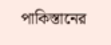পাকিস্তানের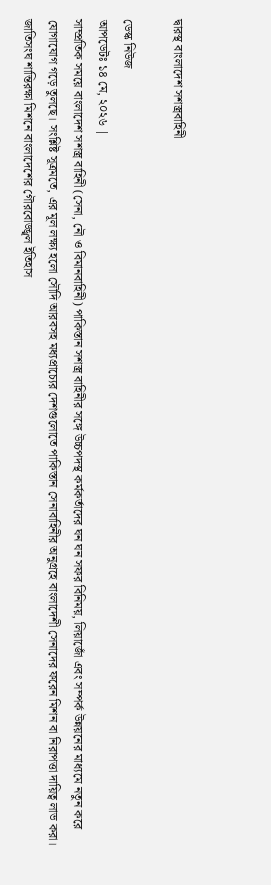দ্বারস্থ বাংলাদেশ সশস্ত্রবাহিনী

ডেস্ক নিউজ
আপডেটঃ ১৪ মে, ২০২৬ |
সাম্প্রতিক সময়ে বাংলাদেশ সশস্ত্র বাহিনী (সেনা, নৌ ও বিমানবাহিনী) পাকিস্তান সশস্ত্র বাহিনীর সঙ্গে উচ্চপদস্থ কর্মকর্তাদের ঘন ঘন সফর বিনিময়, লিয়াজোঁ এবং সম্পর্ক উন্নয়নের মাধ্যমে নতুন করে যোগাযোগ গড়ে তুলছে। সংশ্লিষ্ট সূত্রমতে, এর মূল লক্ষ্য হলো সৌদি আরবসহ মধ্যপ্রাচ্যের দেশগুলোতে পাকিস্তান সেনাবাহিনীর অনুগ্রহে বাংলাদেশী সেনাদের ফরেন মিশন বা নিরাপত্তা দায়িত্ব লাভ করা। জাতিসংঘ শান্তিরক্ষা মিশনে বাংলাদেশের গৌরবোজ্জ্বল ইতিহাস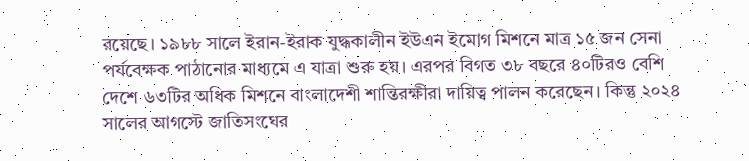রয়েছে। ১৯৮৮ সালে ইরান-ইরাক যুদ্ধকালীন ইউএন ইমোগ মিশনে মাত্র ১৫ জন সেনা পর্যবেক্ষক পাঠানোর মাধ্যমে এ যাত্রা শুরু হয়। এরপর বিগত ৩৮ বছরে ৪০টিরও বেশি দেশে ৬৩টির অধিক মিশনে বাংলাদেশী শান্তিরক্ষীরা দায়িত্ব পালন করেছেন। কিন্তু ২০২৪ সালের আগস্টে জাতিসংঘের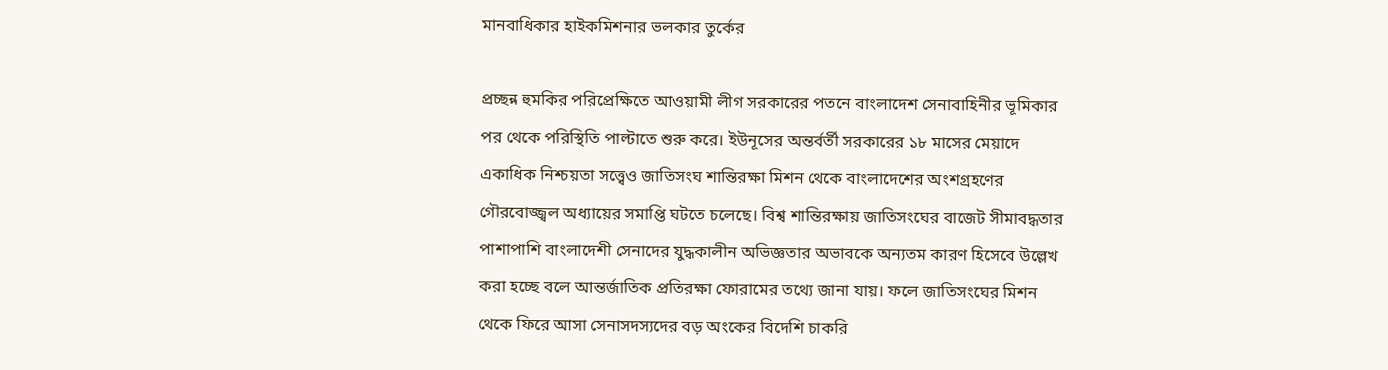মানবাধিকার হাইকমিশনার ভলকার তুর্কের

প্রচ্ছন্ন হুমকির পরিপ্রেক্ষিতে আওয়ামী লীগ সরকারের পতনে বাংলাদেশ সেনাবাহিনীর ভূমিকার পর থেকে পরিস্থিতি পাল্টাতে শুরু করে। ইউনূসের অন্তর্বর্তী সরকারের ১৮ মাসের মেয়াদে একাধিক নিশ্চয়তা সত্ত্বেও জাতিসংঘ শান্তিরক্ষা মিশন থেকে বাংলাদেশের অংশগ্রহণের গৌরবোজ্জ্বল অধ্যায়ের সমাপ্তি ঘটতে চলেছে। বিশ্ব শান্তিরক্ষায় জাতিসংঘের বাজেট সীমাবদ্ধতার পাশাপাশি বাংলাদেশী সেনাদের যুদ্ধকালীন অভিজ্ঞতার অভাবকে অন্যতম কারণ হিসেবে উল্লেখ করা হচ্ছে বলে আন্তর্জাতিক প্রতিরক্ষা ফোরামের তথ্যে জানা যায়। ফলে জাতিসংঘের মিশন থেকে ফিরে আসা সেনাসদস্যদের বড় অংকের বিদেশি চাকরি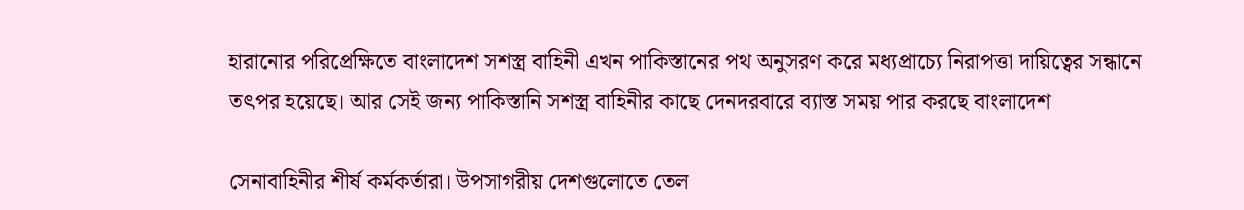হারানোর পরিপ্রেক্ষিতে বাংলাদেশ সশস্ত্র বাহিনী এখন পাকিস্তানের পথ অনুসরণ করে মধ্যপ্রাচ্যে নিরাপত্তা দায়িত্বের সন্ধানে তৎপর হয়েছে। আর সেই জন্য পাকিস্তানি সশস্ত্র বাহিনীর কাছে দেনদরবারে ব্যাস্ত সময় পার করছে বাংলাদেশ

সেনাবাহিনীর শীর্ষ কর্মকর্তারা। উপসাগরীয় দেশগুলোতে তেল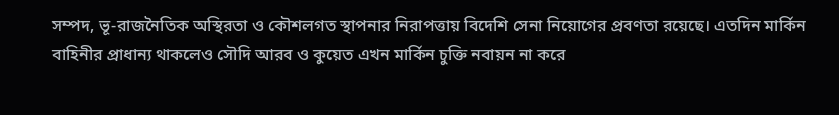সম্পদ, ভূ-রাজনৈতিক অস্থিরতা ও কৌশলগত স্থাপনার নিরাপত্তায় বিদেশি সেনা নিয়োগের প্রবণতা রয়েছে। এতদিন মার্কিন বাহিনীর প্রাধান্য থাকলেও সৌদি আরব ও কুয়েত এখন মার্কিন চুক্তি নবায়ন না করে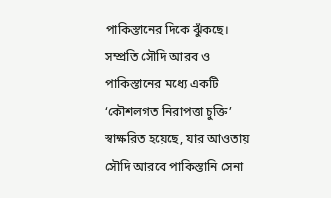পাকিস্তানের দিকে ঝুঁকছে। সম্প্রতি সৌদি আরব ও পাকিস্তানের মধ্যে একটি ‘কৌশলগত নিরাপত্তা চুক্তি’ স্বাক্ষরিত হয়েছে, যার আওতায় সৌদি আরবে পাকিস্তানি সেনা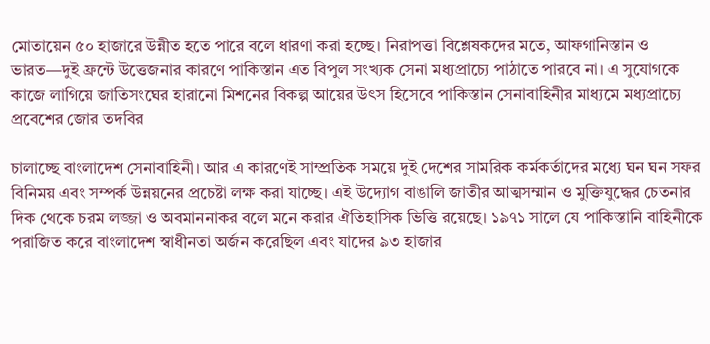মোতায়েন ৫০ হাজারে উন্নীত হতে পারে বলে ধারণা করা হচ্ছে। নিরাপত্তা বিশ্লেষকদের মতে, আফগানিস্তান ও ভারত—দুই ফ্রন্টে উত্তেজনার কারণে পাকিস্তান এত বিপুল সংখ্যক সেনা মধ্যপ্রাচ্যে পাঠাতে পারবে না। এ সুযোগকে কাজে লাগিয়ে জাতিসংঘের হারানো মিশনের বিকল্প আয়ের উৎস হিসেবে পাকিস্তান সেনাবাহিনীর মাধ্যমে মধ্যপ্রাচ্যে প্রবেশের জোর তদবির

চালাচ্ছে বাংলাদেশ সেনাবাহিনী। আর এ কারণেই সাম্প্রতিক সময়ে দুই দেশের সামরিক কর্মকর্তাদের মধ্যে ঘন ঘন সফর বিনিময় এবং সম্পর্ক উন্নয়নের প্রচেষ্টা লক্ষ করা যাচ্ছে। এই উদ্যোগ বাঙালি জাতীর আত্মসম্মান ও মুক্তিযুদ্ধের চেতনার দিক থেকে চরম লজ্জা ও অবমাননাকর বলে মনে করার ঐতিহাসিক ভিত্তি রয়েছে। ১৯৭১ সালে যে পাকিস্তানি বাহিনীকে পরাজিত করে বাংলাদেশ স্বাধীনতা অর্জন করেছিল এবং যাদের ৯৩ হাজার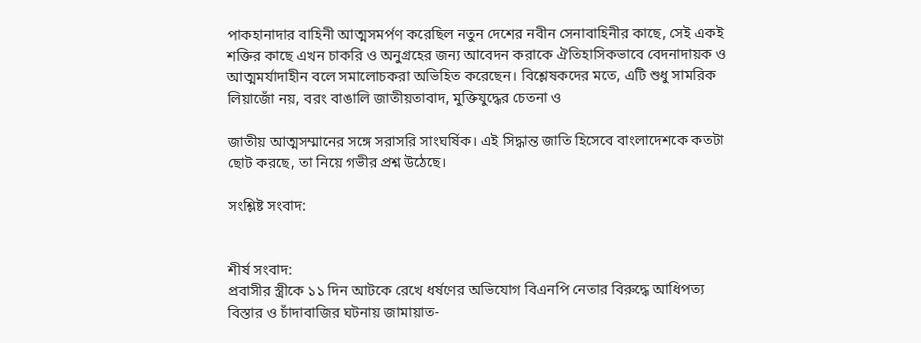পাকহানাদার বাহিনী আত্মসমর্পণ করেছিল নতুন দেশের নবীন সেনাবাহিনীর কাছে, সেই একই শক্তির কাছে এখন চাকরি ও অনুগ্রহের জন্য আবেদন করাকে ঐতিহাসিকভাবে বেদনাদায়ক ও আত্মমর্যাদাহীন বলে সমালোচকরা অভিহিত করেছেন। বিশ্লেষকদের মতে, এটি শুধু সামরিক লিয়াজোঁ নয়, বরং বাঙালি জাতীয়তাবাদ, মুক্তিযুদ্ধের চেতনা ও

জাতীয় আত্মসম্মানের সঙ্গে সরাসরি সাংঘর্ষিক। এই সিদ্ধান্ত জাতি হিসেবে বাংলাদেশকে কতটা ছোট করছে, তা নিয়ে গভীর প্রশ্ন উঠেছে।

সংশ্লিষ্ট সংবাদ:


শীর্ষ সংবাদ:
প্রবাসীর স্ত্রীকে ১১ দিন আটকে রেখে ধর্ষণের অভিযোগ বিএনপি নেতার বিরুদ্ধে আধিপত্য বিস্তার ও চাঁদাবাজির ঘটনায় জামায়াত-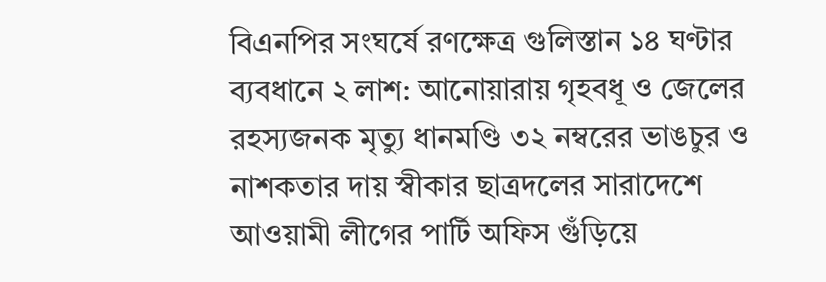বিএনপির সংঘর্ষে রণক্ষেত্র গুলিস্তান ১৪ ঘণ্টার ব্যবধানে ২ লাশ: আনোয়ারায় গৃহবধূ ও জেলের রহস্যজনক মৃত্যু ধানমণ্ডি ৩২ নম্বরের ভাঙচুর ও নাশকতার দায় স্বীকার ছাত্রদলের সারাদেশে আওয়ামী লীগের পার্টি অফিস গুঁড়িয়ে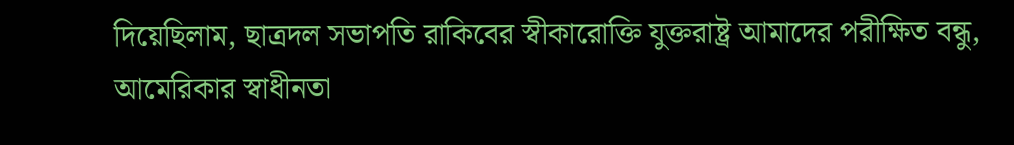দিয়েছিলাম, ছাত্রদল সভাপতি রাকিবের স্বীকারোক্তি যুক্তরাষ্ট্র আমাদের পরীক্ষিত বন্ধু, আমেরিকার স্বাধীনতা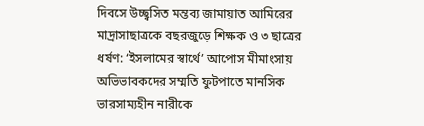দিবসে উচ্ছ্বসিত মন্তব্য জামায়াত আমিরের মাদ্রাসাছাত্রকে বছরজুড়ে শিক্ষক ও ৩ ছাত্রের ধর্ষণ: ‘ইসলামের স্বার্থে’ আপোস মীমাংসায় অভিভাবকদের সম্মতি ফুটপাতে মানসিক ভারসাম্যহীন নারীকে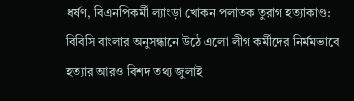ধর্ষণ, বিএনপিকর্মী ল্যাংড়া খোকন পলাতক তুরাগ হত্যাকাণ্ড: বিবিসি বাংলার অনুসন্ধানে উঠে এলো লীগ কর্মীদের নির্মমভাবে হত্যার আরও বিশদ তথ্য জুলাই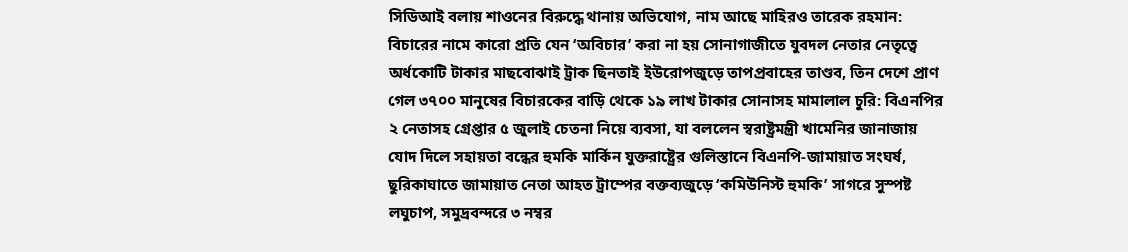সিডিআই বলায় শাওনের বিরুদ্ধে থানায় অভিযোগ, নাম আছে মাহিরও তারেক রহমান: বিচারের নামে কারো প্রতি যেন ‘অবিচার’ করা না হয় সোনাগাজীতে যুবদল নেতার নেতৃত্বে অর্ধকোটি টাকার মাছবোঝাই ট্রাক ছিনতাই ইউরোপজুড়ে তাপপ্রবাহের তাণ্ডব, তিন দেশে প্রাণ গেল ৩৭০০ মানুষের বিচারকের বাড়ি থেকে ১৯ লাখ টাকার সোনাসহ মামালাল চুরি: বিএনপির ২ নেতাসহ গ্রেপ্তার ৫ জুলাই চেতনা নিয়ে ব্যবসা, যা বললেন স্বরাষ্ট্রমন্ত্রী খামেনির জানাজায় যোদ দিলে সহায়তা বন্ধের হুমকি মার্কিন যুক্তরাষ্ট্রের গুলিস্তানে বিএনপি-জামায়াত সংঘর্ষ, ছুরিকাঘাতে জামায়াত নেতা আহত ট্রাম্পের বক্তব্যজুড়ে ‘কমিউনিস্ট হুমকি’ সাগরে সুস্পষ্ট লঘুচাপ, সমুদ্রবন্দরে ৩ নম্বর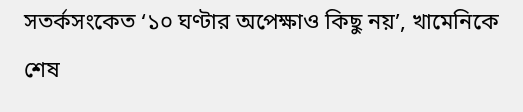সতর্কসংকেত ‘১০ ঘণ্টার অপেক্ষাও কিছু নয়’, খামেনিকে শেষ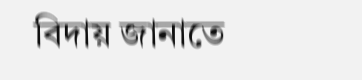বিদায় জানাতে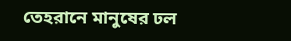তেহরানে মানুষের ঢল